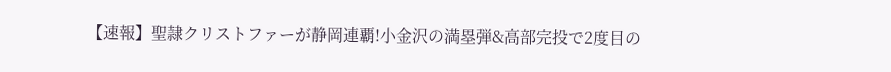【速報】聖隷クリストファーが静岡連覇!小金沢の満塁弾&高部完投で2度目の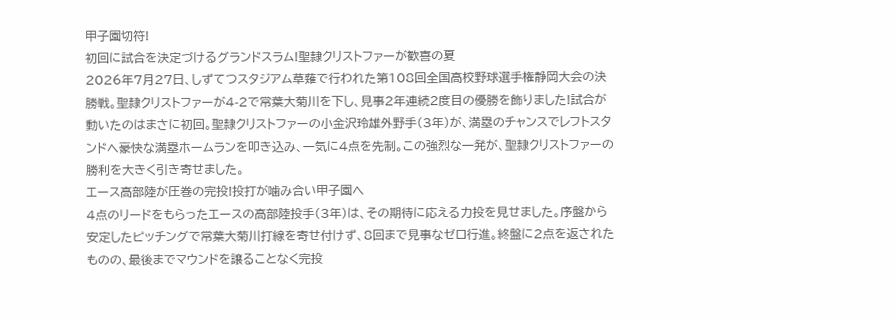甲子園切符!
初回に試合を決定づけるグランドスラム!聖隷クリストファーが歓喜の夏
2026年7月27日、しずてつスタジアム草薙で行われた第108回全国高校野球選手権静岡大会の決勝戦。聖隷クリストファーが4-2で常葉大菊川を下し、見事2年連続2度目の優勝を飾りました!試合が動いたのはまさに初回。聖隷クリストファーの小金沢玲雄外野手(3年)が、満塁のチャンスでレフトスタンドへ豪快な満塁ホームランを叩き込み、一気に4点を先制。この強烈な一発が、聖隷クリストファーの勝利を大きく引き寄せました。
エース高部陸が圧巻の完投!投打が噛み合い甲子園へ
4点のリードをもらったエースの高部陸投手(3年)は、その期待に応える力投を見せました。序盤から安定したピッチングで常葉大菊川打線を寄せ付けず、8回まで見事なゼロ行進。終盤に2点を返されたものの、最後までマウンドを譲ることなく完投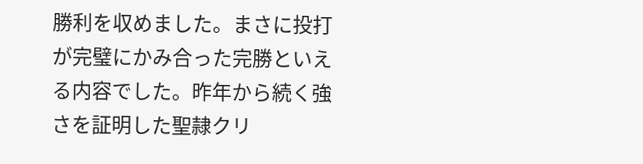勝利を収めました。まさに投打が完璧にかみ合った完勝といえる内容でした。昨年から続く強さを証明した聖隷クリ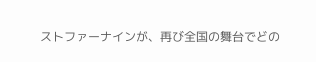ストファーナインが、再び全国の舞台でどの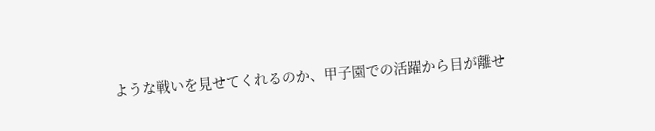ような戦いを見せてくれるのか、甲子園での活躍から目が離せ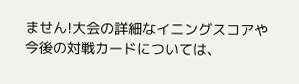ません!大会の詳細なイニングスコアや今後の対戦カードについては、